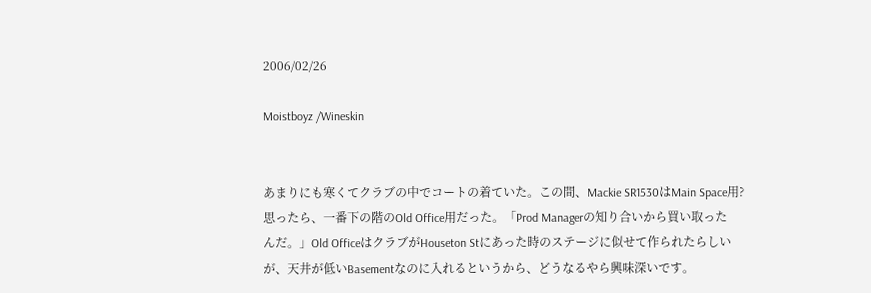2006/02/26

Moistboyz /Wineskin


あまりにも寒くてクラブの中でコートの着ていた。この間、Mackie SR1530はMain Space用?
思ったら、一番下の階のOld Office用だった。「Prod Managerの知り合いから買い取った
んだ。」Old OfficeはクラブがHouseton Stにあった時のステージに似せて作られたらしい
が、天井が低いBasementなのに入れるというから、どうなるやら興味深いです。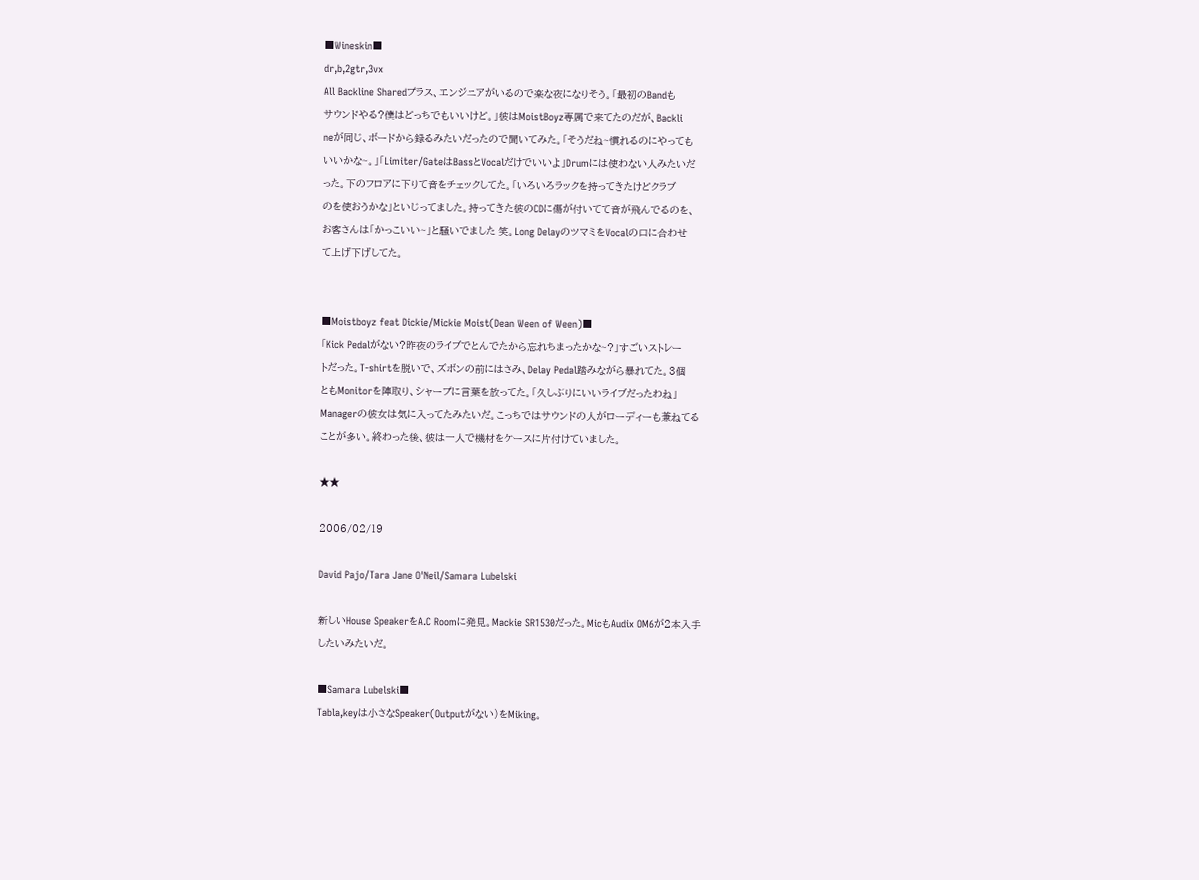■Wineskin■
dr,b,2gtr,3vx
All Backline Sharedプラス、エンジニアがいるので楽な夜になりそう。「最初のBandも
サウンドやる?僕はどっちでもいいけど。」彼はMoistBoyz専属で来てたのだが、Backli
neが同じ、ボードから録るみたいだったので聞いてみた。「そうだね~慣れるのにやっても
いいかな~。」「Limiter/GateはBassとVocalだけでいいよ」Drumには使わない人みたいだ
った。下のフロアに下りて音をチェックしてた。「いろいろラックを持ってきたけどクラブ
のを使おうかな」といじってました。持ってきた彼のCDに傷が付いてて音が飛んでるのを、
お客さんは「かっこいい~」と騒いでました 笑。Long DelayのツマミをVocalの口に合わせ
て上げ下げしてた。


■Moistboyz feat Dickie/Mickie Moist(Dean Ween of Ween)■
「Kick Pedalがない?昨夜のライブでとんでたから忘れちまったかな~?」すごいストレー
トだった。T-shirtを脱いで、ズボンの前にはさみ、Delay Pedal踏みながら暴れてた。3個
ともMonitorを陣取り、シャープに言葉を放ってた。「久しぶりにいいライブだったわね」
Managerの彼女は気に入ってたみたいだ。こっちではサウンドの人がローディーも兼ねてる
ことが多い。終わった後、彼は一人で機材をケースに片付けていました。

★★

2006/02/19

David Pajo/Tara Jane O'Neil/Samara Lubelski

新しいHouse SpeakerをA.C Roomに発見。Mackie SR1530だった。MicもAudix OM6が2本入手
したいみたいだ。

■Samara Lubelski■
Tabla,keyは小さなSpeaker(Outputがない)をMiking。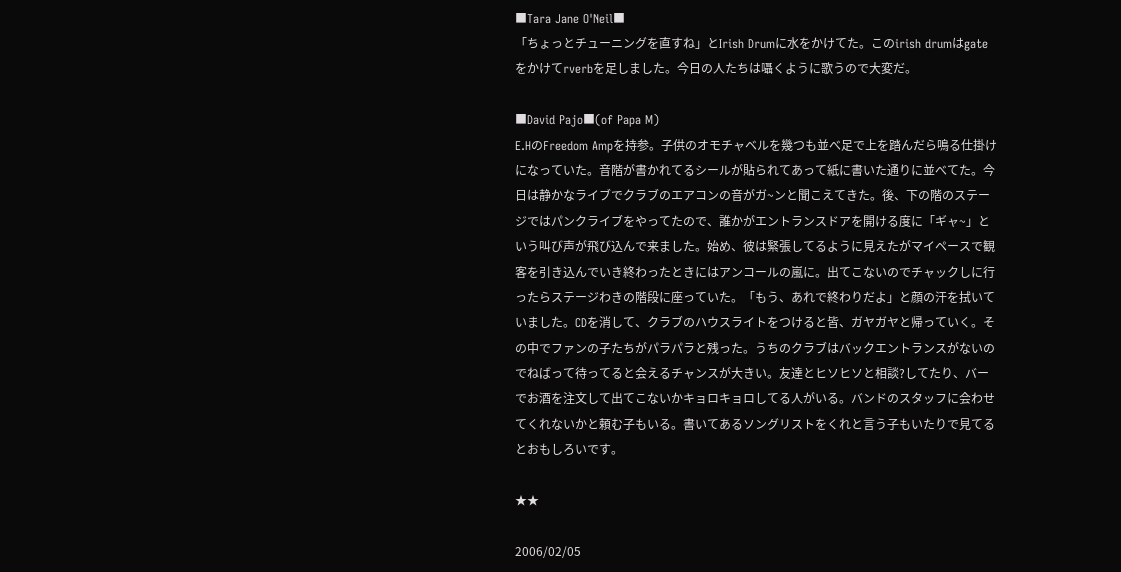■Tara Jane O'Neil■
「ちょっとチューニングを直すね」とIrish Drumに水をかけてた。このirish drumはgate
をかけてrverbを足しました。今日の人たちは囁くように歌うので大変だ。

■David Pajo■(of Papa M)
E.HのFreedom Ampを持参。子供のオモチャベルを幾つも並べ足で上を踏んだら鳴る仕掛け
になっていた。音階が書かれてるシールが貼られてあって紙に書いた通りに並べてた。今
日は静かなライブでクラブのエアコンの音がガ~ンと聞こえてきた。後、下の階のステー
ジではパンクライブをやってたので、誰かがエントランスドアを開ける度に「ギャ~」と
いう叫び声が飛び込んで来ました。始め、彼は緊張してるように見えたがマイペースで観
客を引き込んでいき終わったときにはアンコールの嵐に。出てこないのでチャックしに行
ったらステージわきの階段に座っていた。「もう、あれで終わりだよ」と顔の汗を拭いて
いました。CDを消して、クラブのハウスライトをつけると皆、ガヤガヤと帰っていく。そ
の中でファンの子たちがパラパラと残った。うちのクラブはバックエントランスがないの
でねばって待ってると会えるチャンスが大きい。友達とヒソヒソと相談?してたり、バー
でお酒を注文して出てこないかキョロキョロしてる人がいる。バンドのスタッフに会わせ
てくれないかと頼む子もいる。書いてあるソングリストをくれと言う子もいたりで見てる
とおもしろいです。

★★

2006/02/05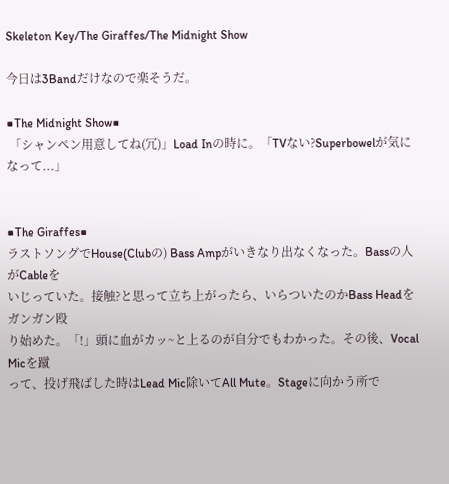Skeleton Key/The Giraffes/The Midnight Show

今日は3Bandだけなので楽そうだ。

■The Midnight Show■
 「シャンペン用意してね(冗)」Load Inの時に。「TVない?Superbowelが気になって...」


■The Giraffes■
ラストソングでHouse(Clubの) Bass Ampがいきなり出なくなった。Bassの人がCableを
いじっていた。接触?と思って立ち上がったら、いらついたのかBass Headをガンガン殴
り始めた。「!」頭に血がカッ~と上るのが自分でもわかった。その後、Vocal Micを蹴
って、投げ飛ばした時はLead Mic除いてAll Mute。Stageに向かう所で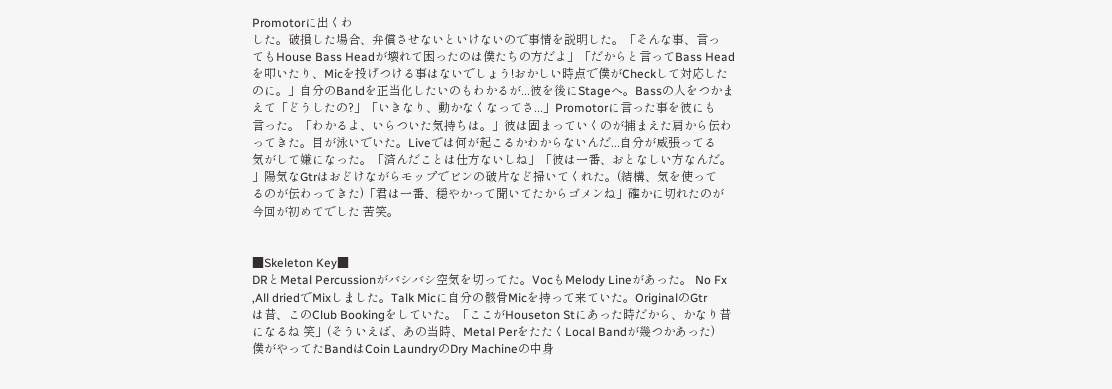Promotorに出くわ
した。破損した場合、弁償させないといけないので事情を説明した。「そんな事、言っ
てもHouse Bass Headが壊れて困ったのは僕たちの方だよ」「だからと言ってBass Head
を叩いたり、Micを投げつける事はないでしょう!おかしい時点で僕がCheckして対応した
のに。」自分のBandを正当化したいのもわかるが...彼を後にStageへ。Bassの人をつかま
えて「どうしたの?」「いきなり、動かなくなってさ...」Promotorに言った事を彼にも
言った。「わかるよ、いらついた気持ちは。」彼は固まっていくのが捕まえた肩から伝わ
ってきた。目が泳いでいた。Liveでは何が起こるかわからないんだ...自分が威張ってる
気がして嫌になった。「済んだことは仕方ないしね」「彼は一番、おとなしい方なんだ。
」陽気なGtrはおどけながらモップでビンの破片など掃いてくれた。(結構、気を使って
るのが伝わってきた)「君は一番、穏やかって聞いてたからゴメンね」確かに切れたのが
今回が初めてでした 苦笑。


■Skeleton Key■
DRとMetal Percussionがバシバシ空気を切ってた。VocもMelody Lineがあった。 No Fx
,All driedでMixしました。Talk Micに自分の骸骨Micを持って来ていた。OriginalのGtr
は昔、このClub Bookingをしていた。「ここがHouseton Stにあった時だから、かなり昔
になるね 笑」(そういえば、あの当時、Metal PerをたたくLocal Bandが幾つかあった)
僕がやってたBandはCoin LaundryのDry Machineの中身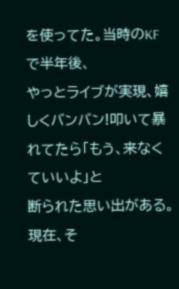を使ってた。当時のKFで半年後、
やっとライブが実現、嬉しくバンバン!叩いて暴れてたら「もう、来なくていいよ」と
断られた思い出がある。現在、そ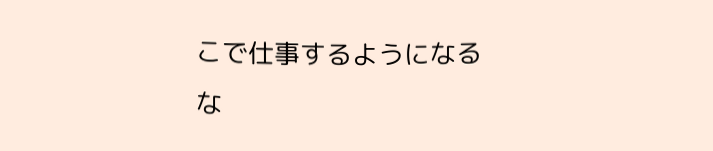こで仕事するようになるな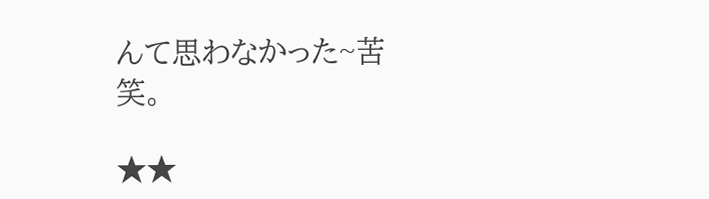んて思わなかった~苦笑。

★★